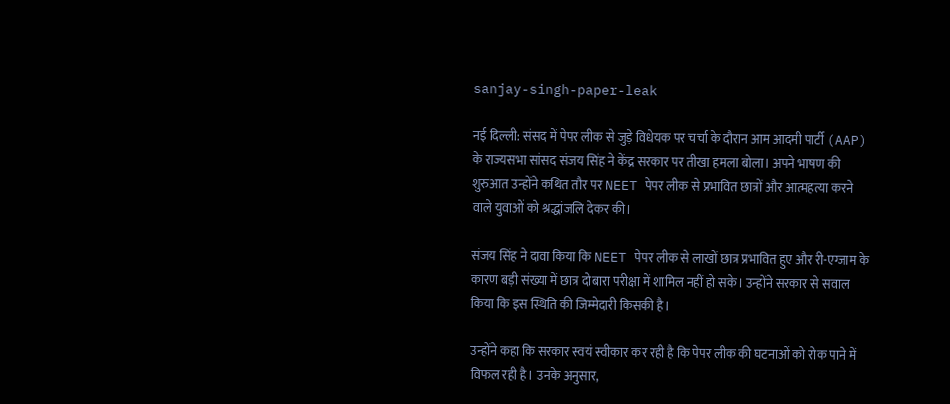sanjay-singh-paper-leak

नई दिल्ली: संसद में पेपर लीक से जुड़े विधेयक पर चर्चा के दौरान आम आदमी पार्टी (AAP) के राज्यसभा सांसद संजय सिंह ने केंद्र सरकार पर तीखा हमला बोला। अपने भाषण की शुरुआत उन्होंने कथित तौर पर NEET पेपर लीक से प्रभावित छात्रों और आत्महत्या करने वाले युवाओं को श्रद्धांजलि देकर की।

संजय सिंह ने दावा किया कि NEET पेपर लीक से लाखों छात्र प्रभावित हुए और री-एग्जाम के कारण बड़ी संख्या में छात्र दोबारा परीक्षा में शामिल नहीं हो सके। उन्होंने सरकार से सवाल किया कि इस स्थिति की जिम्मेदारी किसकी है।

उन्होंने कहा कि सरकार स्वयं स्वीकार कर रही है कि पेपर लीक की घटनाओं को रोक पाने में विफल रही है। उनके अनुसार,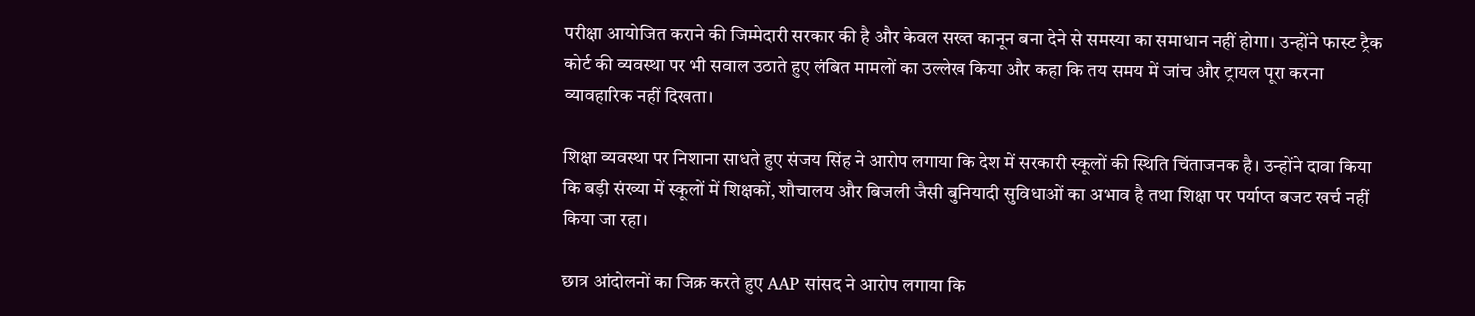परीक्षा आयोजित कराने की जिम्मेदारी सरकार की है और केवल सख्त कानून बना देने से समस्या का समाधान नहीं होगा। उन्होंने फास्ट ट्रैक कोर्ट की व्यवस्था पर भी सवाल उठाते हुए लंबित मामलों का उल्लेख किया और कहा कि तय समय में जांच और ट्रायल पूरा करना व्यावहारिक नहीं दिखता।

शिक्षा व्यवस्था पर निशाना साधते हुए संजय सिंह ने आरोप लगाया कि देश में सरकारी स्कूलों की स्थिति चिंताजनक है। उन्होंने दावा किया कि बड़ी संख्या में स्कूलों में शिक्षकों, शौचालय और बिजली जैसी बुनियादी सुविधाओं का अभाव है तथा शिक्षा पर पर्याप्त बजट खर्च नहीं किया जा रहा।

छात्र आंदोलनों का जिक्र करते हुए AAP सांसद ने आरोप लगाया कि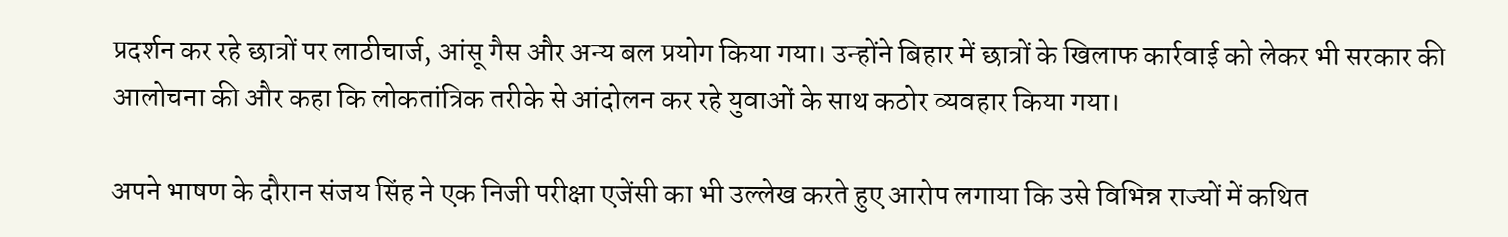प्रदर्शन कर रहे छात्रों पर लाठीचार्ज, आंसू गैस और अन्य बल प्रयोग किया गया। उन्होंने बिहार में छात्रों के खिलाफ कार्रवाई को लेकर भी सरकार की आलोचना की और कहा कि लोकतांत्रिक तरीके से आंदोलन कर रहे युवाओं के साथ कठोर व्यवहार किया गया।

अपने भाषण के दौरान संजय सिंह ने एक निजी परीक्षा एजेंसी का भी उल्लेख करते हुए आरोप लगाया कि उसे विभिन्न राज्यों में कथित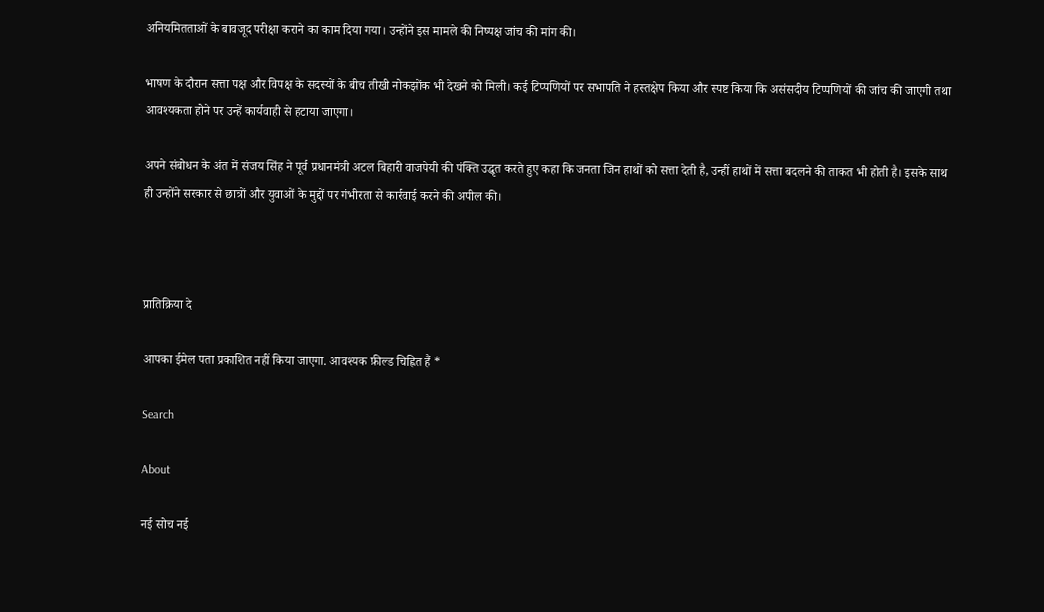अनियमितताओं के बावजूद परीक्षा कराने का काम दिया गया। उन्होंने इस मामले की निष्पक्ष जांच की मांग की।

भाषण के दौरान सत्ता पक्ष और विपक्ष के सदस्यों के बीच तीखी नोकझोंक भी देखने को मिली। कई टिप्पणियों पर सभापति ने हस्तक्षेप किया और स्पष्ट किया कि असंसदीय टिप्पणियों की जांच की जाएगी तथा आवश्यकता होने पर उन्हें कार्यवाही से हटाया जाएगा।

अपने संबोधन के अंत में संजय सिंह ने पूर्व प्रधानमंत्री अटल बिहारी वाजपेयी की पंक्ति उद्धृत करते हुए कहा कि जनता जिन हाथों को सत्ता देती है, उन्हीं हाथों में सत्ता बदलने की ताकत भी होती है। इसके साथ ही उन्होंने सरकार से छात्रों और युवाओं के मुद्दों पर गंभीरता से कार्रवाई करने की अपील की।



प्रातिक्रिया दे

आपका ईमेल पता प्रकाशित नहीं किया जाएगा. आवश्यक फ़ील्ड चिह्नित हैं *

Search

About

नई सोच नई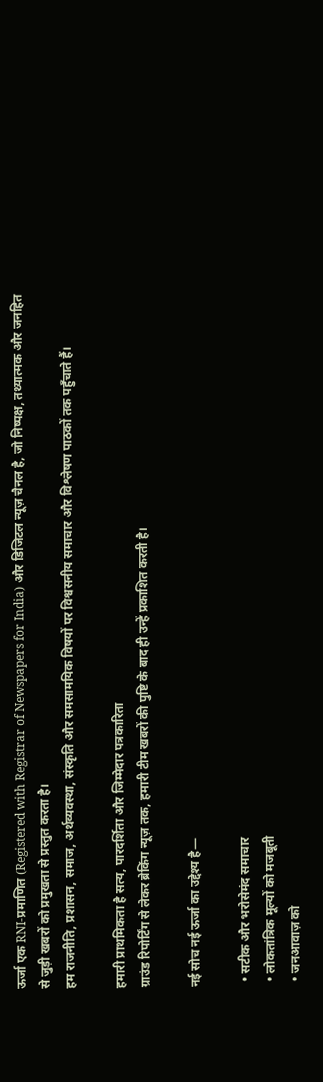ऊर्जा एक RNI-प्रमाणित (Registered with Registrar of Newspapers for India) और डिजिटल न्यूज़ चैनल है, जो निष्पक्ष, तथ्यात्मक और जनहित से जुड़ी खबरों को प्रमुखता से प्रस्तुत करता है।
हम राजनीति, प्रशासन, समाज, अर्थव्यवस्था, संस्कृति और समसामयिक विषयों पर विश्वसनीय समाचार और विश्लेषण पाठकों तक पहुँचाते हैं।

हमारी प्राथमिकता है सत्य, पारदर्शिता और जिम्मेदार पत्रकारिता
ग्राउंड रिपोर्टिंग से लेकर ब्रेकिंग न्यूज़ तक, हमारी टीम खबरों की पुष्टि के बाद ही उन्हें प्रकाशित करती है।

नई सोच नई ऊर्जा का उद्देश्य है—

  • सटीक और भरोसेमंद समाचार
  • लोकतांत्रिक मूल्यों को मजबूती
  • जनआवाज़ को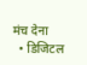मंच देना
  • डिजिटल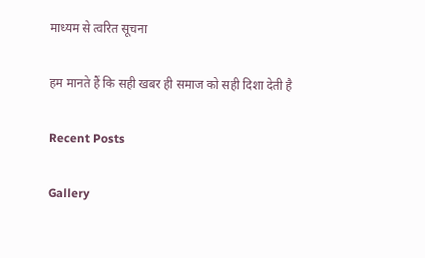माध्यम से त्वरित सूचना

हम मानते हैं कि सही खबर ही समाज को सही दिशा देती है

Recent Posts

Gallery